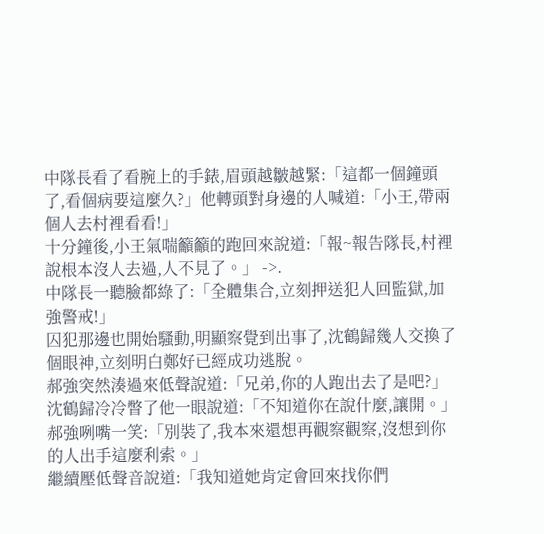中隊長看了看腕上的手錶,眉頭越皺越緊:「這都一個鐘頭了,看個病要這麼久?」他轉頭對身邊的人喊道:「小王,帶兩個人去村裡看看!」
十分鐘後,小王氣喘籲籲的跑回來說道:「報~報告隊長,村裡說根本沒人去過,人不見了。」 ->.
中隊長一聽臉都綠了:「全體集合,立刻押送犯人回監獄,加強警戒!」
囚犯那邊也開始騷動,明顯察覺到出事了,沈鶴歸幾人交換了個眼神,立刻明白鄭好已經成功逃脫。
郝強突然湊過來低聲說道:「兄弟,你的人跑出去了是吧?」
沈鶴歸冷冷瞥了他一眼說道:「不知道你在說什麼,讓開。」
郝強咧嘴一笑:「別裝了,我本來還想再觀察觀察,沒想到你的人出手這麼利索。」
繼續壓低聲音說道:「我知道她肯定會回來找你們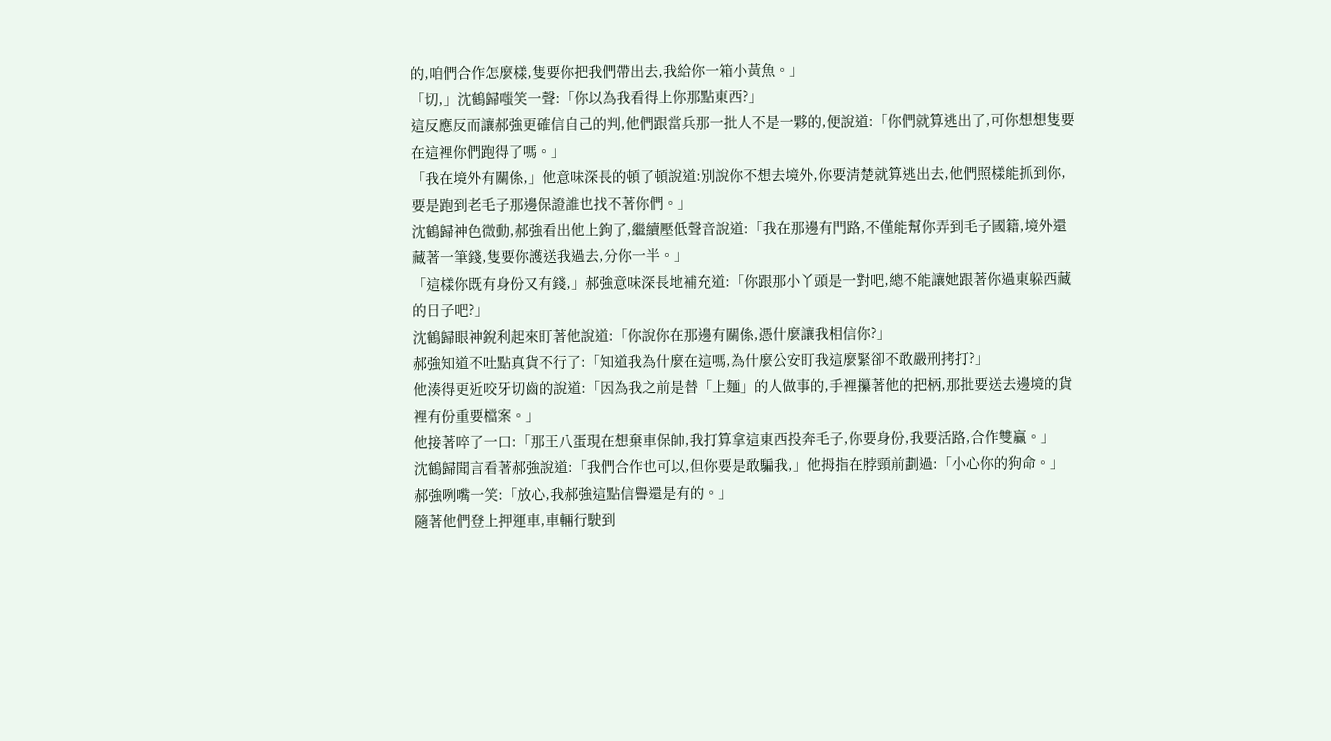的,咱們合作怎麼樣,隻要你把我們帶出去,我給你一箱小黃魚。」
「切,」沈鶴歸嗤笑一聲:「你以為我看得上你那點東西?」
這反應反而讓郝強更確信自己的判,他們跟當兵那一批人不是一夥的,便說道:「你們就算逃出了,可你想想隻要在這裡你們跑得了嗎。」
「我在境外有關係,」他意味深長的頓了頓說道:別說你不想去境外,你要清楚就算逃出去,他們照樣能抓到你,要是跑到老毛子那邊保證誰也找不著你們。」
沈鶴歸神色微動,郝強看出他上鉤了,繼續壓低聲音說道:「我在那邊有門路,不僅能幫你弄到毛子國籍,境外還藏著一筆錢,隻要你護送我過去,分你一半。」
「這樣你既有身份又有錢,」郝強意味深長地補充道:「你跟那小丫頭是一對吧,總不能讓她跟著你過東躲西藏的日子吧?」
沈鶴歸眼神銳利起來盯著他說道:「你說你在那邊有關係,憑什麼讓我相信你?」
郝強知道不吐點真貨不行了:「知道我為什麼在這嗎,為什麼公安盯我這麼緊卻不敢嚴刑拷打?」
他湊得更近咬牙切齒的說道:「因為我之前是替「上麵」的人做事的,手裡攥著他的把柄,那批要送去邊境的貨裡有份重要檔案。」
他接著啐了一口:「那王八蛋現在想棄車保帥,我打算拿這東西投奔毛子,你要身份,我要活路,合作雙贏。」
沈鶴歸聞言看著郝強說道:「我們合作也可以,但你要是敢騙我,」他拇指在脖頸前劃過:「小心你的狗命。」
郝強咧嘴一笑:「放心,我郝強這點信譽還是有的。」
隨著他們登上押運車,車輛行駛到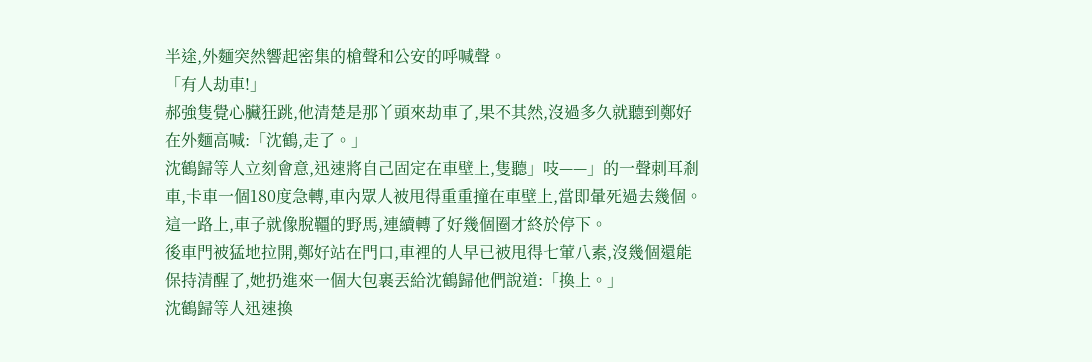半途,外麵突然響起密集的槍聲和公安的呼喊聲。
「有人劫車!」
郝強隻覺心臟狂跳,他清楚是那丫頭來劫車了,果不其然,沒過多久就聽到鄭好在外麵高喊:「沈鶴,走了。」
沈鶴歸等人立刻會意,迅速將自己固定在車壁上,隻聽」吱——」的一聲刺耳剎車,卡車一個180度急轉,車內眾人被甩得重重撞在車壁上,當即暈死過去幾個。
這一路上,車子就像脫韁的野馬,連續轉了好幾個圈才終於停下。
後車門被猛地拉開,鄭好站在門口,車裡的人早已被甩得七葷八素,沒幾個還能保持清醒了,她扔進來一個大包裹丟給沈鶴歸他們說道:「換上。」
沈鶴歸等人迅速換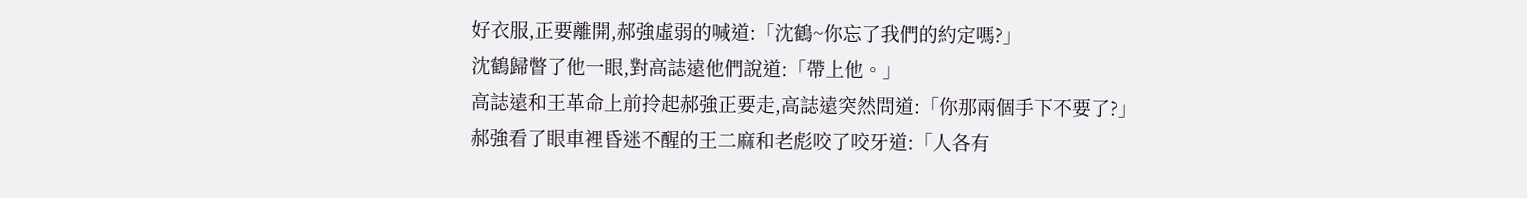好衣服,正要離開,郝強虛弱的喊道:「沈鶴~你忘了我們的約定嗎?」
沈鶴歸瞥了他一眼,對高誌遠他們說道:「帶上他。」
高誌遠和王革命上前拎起郝強正要走,高誌遠突然問道:「你那兩個手下不要了?」
郝強看了眼車裡昏迷不醒的王二麻和老彪咬了咬牙道:「人各有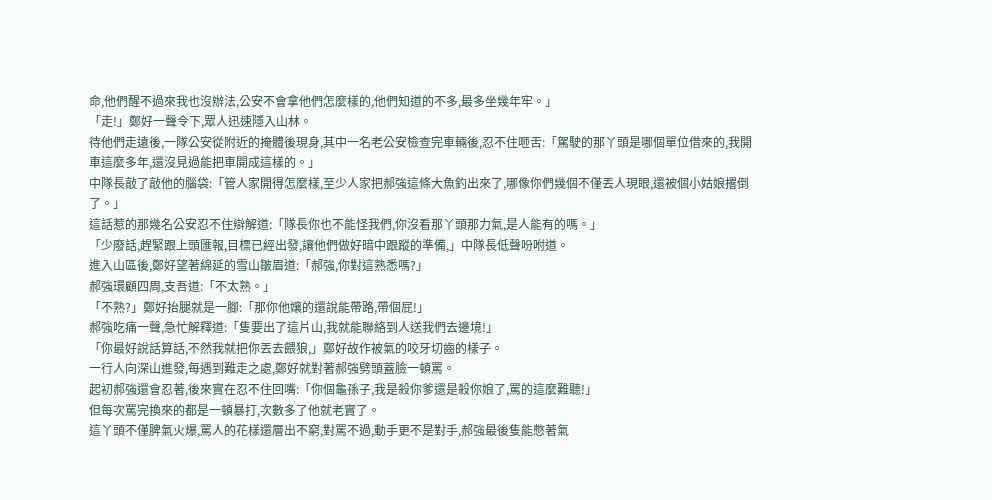命,他們醒不過來我也沒辦法,公安不會拿他們怎麼樣的,他們知道的不多,最多坐幾年牢。」
「走!」鄭好一聲令下,眾人迅速隱入山林。
待他們走遠後,一隊公安從附近的掩體後現身,其中一名老公安檢查完車輛後,忍不住咂舌:「駕駛的那丫頭是哪個單位借來的,我開車這麼多年,還沒見過能把車開成這樣的。」
中隊長敲了敲他的腦袋:「管人家開得怎麼樣,至少人家把郝強這條大魚釣出來了,哪像你們幾個不僅丟人現眼,還被個小姑娘撂倒了。」
這話惹的那幾名公安忍不住辯解道:「隊長你也不能怪我們,你沒看那丫頭那力氣,是人能有的嗎。」
「少廢話,趕緊跟上頭匯報,目標已經出發,讓他們做好暗中跟蹤的準備,」中隊長低聲吩咐道。
進入山區後,鄭好望著綿延的雪山皺眉道:「郝強,你對這熟悉嗎?」
郝強環顧四周,支吾道:「不太熟。」
「不熟?」鄭好抬腿就是一腳:「那你他孃的還說能帶路,帶個屁!」
郝強吃痛一聲,急忙解釋道:「隻要出了這片山,我就能聯絡到人送我們去邊境!」
「你最好說話算話,不然我就把你丟去餵狼,」鄭好故作被氣的咬牙切齒的樣子。
一行人向深山進發,每遇到難走之處,鄭好就對著郝強劈頭蓋臉一頓罵。
起初郝強還會忍著,後來實在忍不住回嘴:「你個龜孫子,我是殺你爹還是殺你娘了,罵的這麼難聽!」
但每次罵完換來的都是一頓暴打,次數多了他就老實了。
這丫頭不僅脾氣火爆,罵人的花樣還層出不窮,對罵不過,動手更不是對手,郝強最後隻能憋著氣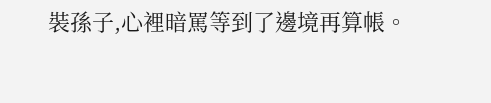裝孫子,心裡暗罵等到了邊境再算帳。